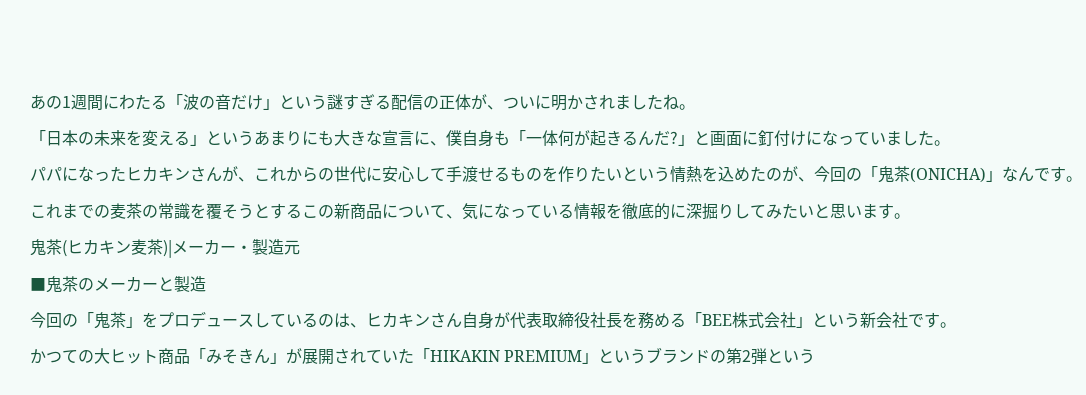あの1週間にわたる「波の音だけ」という謎すぎる配信の正体が、ついに明かされましたね。
「日本の未来を変える」というあまりにも大きな宣言に、僕自身も「一体何が起きるんだ?」と画面に釘付けになっていました。
パパになったヒカキンさんが、これからの世代に安心して手渡せるものを作りたいという情熱を込めたのが、今回の「鬼茶(ONICHA)」なんです。
これまでの麦茶の常識を覆そうとするこの新商品について、気になっている情報を徹底的に深掘りしてみたいと思います。
鬼茶(ヒカキン麦茶)|メーカー・製造元
■鬼茶のメーカーと製造
今回の「鬼茶」をプロデュースしているのは、ヒカキンさん自身が代表取締役社長を務める「BEE株式会社」という新会社です。
かつての大ヒット商品「みそきん」が展開されていた「HIKAKIN PREMIUM」というブランドの第2弾という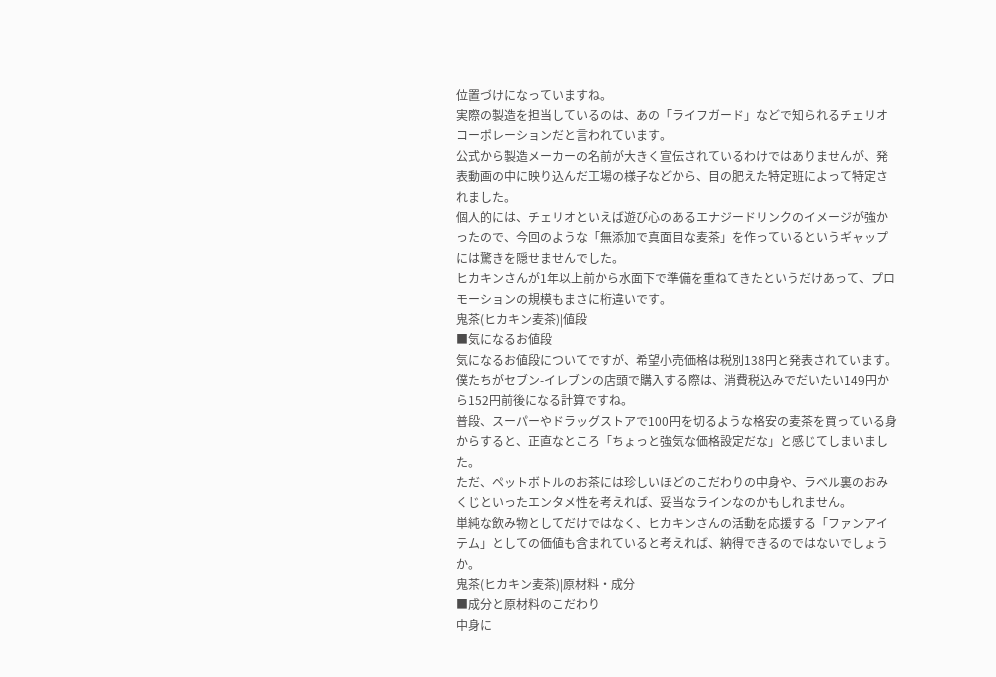位置づけになっていますね。
実際の製造を担当しているのは、あの「ライフガード」などで知られるチェリオコーポレーションだと言われています。
公式から製造メーカーの名前が大きく宣伝されているわけではありませんが、発表動画の中に映り込んだ工場の様子などから、目の肥えた特定班によって特定されました。
個人的には、チェリオといえば遊び心のあるエナジードリンクのイメージが強かったので、今回のような「無添加で真面目な麦茶」を作っているというギャップには驚きを隠せませんでした。
ヒカキンさんが1年以上前から水面下で準備を重ねてきたというだけあって、プロモーションの規模もまさに桁違いです。
鬼茶(ヒカキン麦茶)|値段
■気になるお値段
気になるお値段についてですが、希望小売価格は税別138円と発表されています。
僕たちがセブン-イレブンの店頭で購入する際は、消費税込みでだいたい149円から152円前後になる計算ですね。
普段、スーパーやドラッグストアで100円を切るような格安の麦茶を買っている身からすると、正直なところ「ちょっと強気な価格設定だな」と感じてしまいました。
ただ、ペットボトルのお茶には珍しいほどのこだわりの中身や、ラベル裏のおみくじといったエンタメ性を考えれば、妥当なラインなのかもしれません。
単純な飲み物としてだけではなく、ヒカキンさんの活動を応援する「ファンアイテム」としての価値も含まれていると考えれば、納得できるのではないでしょうか。
鬼茶(ヒカキン麦茶)|原材料・成分
■成分と原材料のこだわり
中身に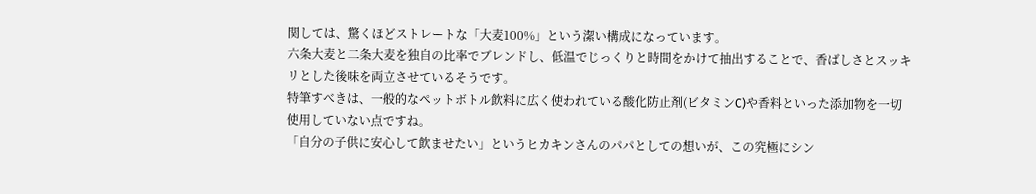関しては、驚くほどストレートな「大麦100%」という潔い構成になっています。
六条大麦と二条大麦を独自の比率でブレンドし、低温でじっくりと時間をかけて抽出することで、香ばしさとスッキリとした後味を両立させているそうです。
特筆すべきは、一般的なペットボトル飲料に広く使われている酸化防止剤(ビタミンC)や香料といった添加物を一切使用していない点ですね。
「自分の子供に安心して飲ませたい」というヒカキンさんのパパとしての想いが、この究極にシン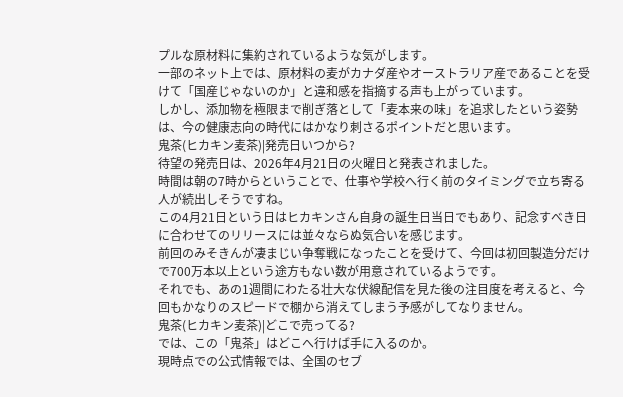プルな原材料に集約されているような気がします。
一部のネット上では、原材料の麦がカナダ産やオーストラリア産であることを受けて「国産じゃないのか」と違和感を指摘する声も上がっています。
しかし、添加物を極限まで削ぎ落として「麦本来の味」を追求したという姿勢は、今の健康志向の時代にはかなり刺さるポイントだと思います。
鬼茶(ヒカキン麦茶)|発売日いつから?
待望の発売日は、2026年4月21日の火曜日と発表されました。
時間は朝の7時からということで、仕事や学校へ行く前のタイミングで立ち寄る人が続出しそうですね。
この4月21日という日はヒカキンさん自身の誕生日当日でもあり、記念すべき日に合わせてのリリースには並々ならぬ気合いを感じます。
前回のみそきんが凄まじい争奪戦になったことを受けて、今回は初回製造分だけで700万本以上という途方もない数が用意されているようです。
それでも、あの1週間にわたる壮大な伏線配信を見た後の注目度を考えると、今回もかなりのスピードで棚から消えてしまう予感がしてなりません。
鬼茶(ヒカキン麦茶)|どこで売ってる?
では、この「鬼茶」はどこへ行けば手に入るのか。
現時点での公式情報では、全国のセブ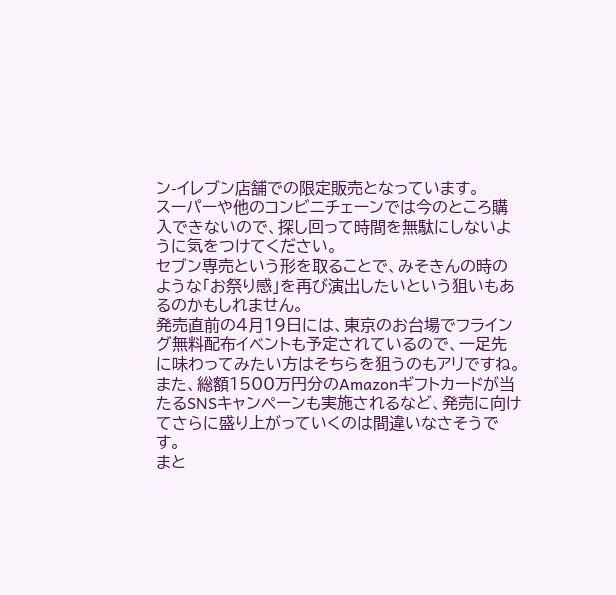ン-イレブン店舗での限定販売となっています。
スーパーや他のコンビニチェーンでは今のところ購入できないので、探し回って時間を無駄にしないように気をつけてください。
セブン専売という形を取ることで、みそきんの時のような「お祭り感」を再び演出したいという狙いもあるのかもしれません。
発売直前の4月19日には、東京のお台場でフライング無料配布イベントも予定されているので、一足先に味わってみたい方はそちらを狙うのもアリですね。
また、総額1500万円分のAmazonギフトカードが当たるSNSキャンペーンも実施されるなど、発売に向けてさらに盛り上がっていくのは間違いなさそうです。
まと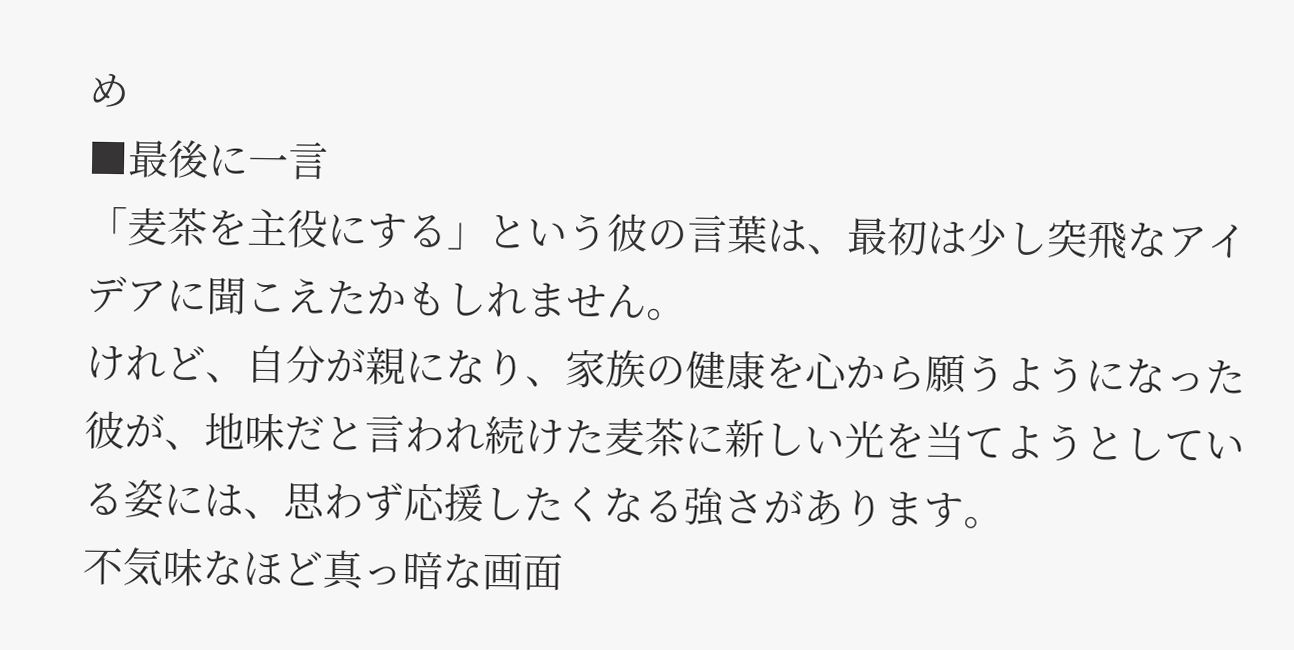め
■最後に一言
「麦茶を主役にする」という彼の言葉は、最初は少し突飛なアイデアに聞こえたかもしれません。
けれど、自分が親になり、家族の健康を心から願うようになった彼が、地味だと言われ続けた麦茶に新しい光を当てようとしている姿には、思わず応援したくなる強さがあります。
不気味なほど真っ暗な画面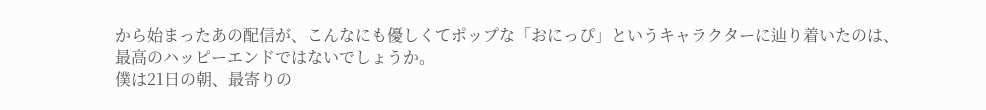から始まったあの配信が、こんなにも優しくてポップな「おにっぴ」というキャラクターに辿り着いたのは、最高のハッピーエンドではないでしょうか。
僕は21日の朝、最寄りの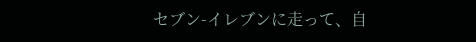セブン-イレブンに走って、自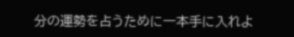分の運勢を占うために一本手に入れよ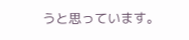うと思っています。